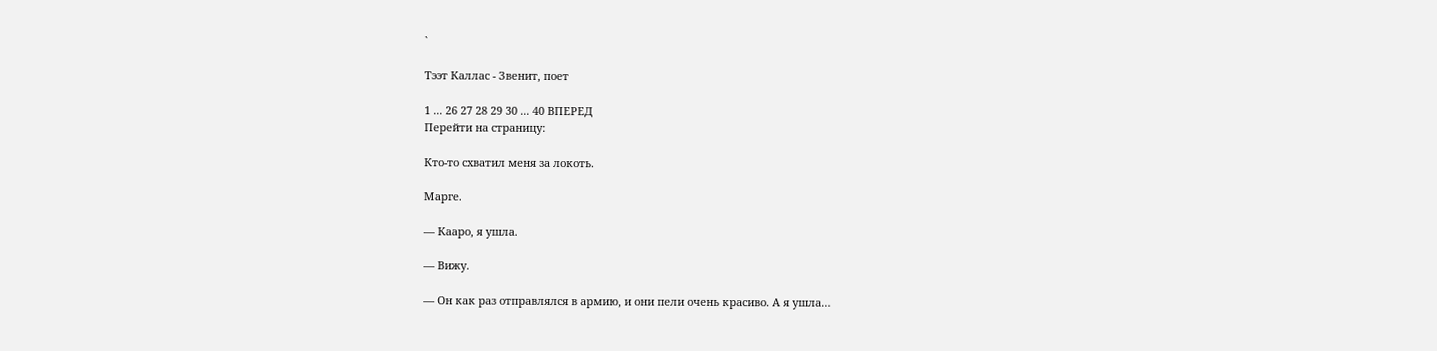`

Тээт Каллас - Звенит, поет

1 ... 26 27 28 29 30 ... 40 ВПЕРЕД
Перейти на страницу:

Кто-то схватил меня за локоть.

Марге.

— Кааро, я ушла.

— Вижу.

— Он как раз отправлялся в армию, и они пели очень красиво. А я ушла…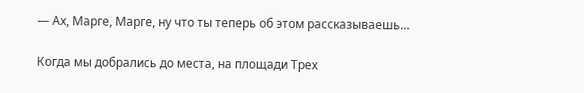— Ах, Марге, Марге, ну что ты теперь об этом рассказываешь…

Когда мы добрались до места, на площади Трех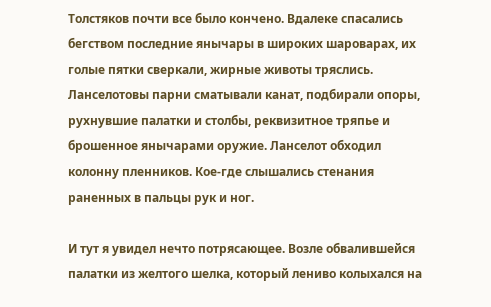Толстяков почти все было кончено. Вдалеке спасались бегством последние янычары в широких шароварах, их голые пятки сверкали, жирные животы тряслись. Ланселотовы парни сматывали канат, подбирали опоры, рухнувшие палатки и столбы, реквизитное тряпье и брошенное янычарами оружие. Ланселот обходил колонну пленников. Кое-где слышались стенания раненных в пальцы рук и ног.

И тут я увидел нечто потрясающее. Возле обвалившейся палатки из желтого шелка, который лениво колыхался на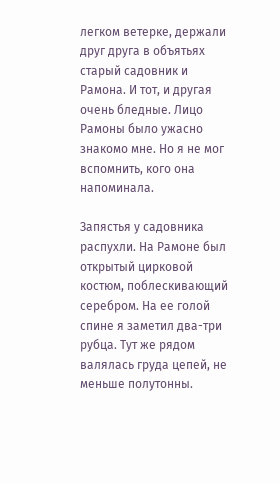легком ветерке, держали друг друга в объятьях старый садовник и Рамона. И тот, и другая очень бледные. Лицо Рамоны было ужасно знакомо мне. Но я не мог вспомнить, кого она напоминала.

Запястья у садовника распухли. На Рамоне был открытый цирковой костюм, поблескивающий серебром. На ее голой спине я заметил два-три рубца. Тут же рядом валялась груда цепей, не меньше полутонны.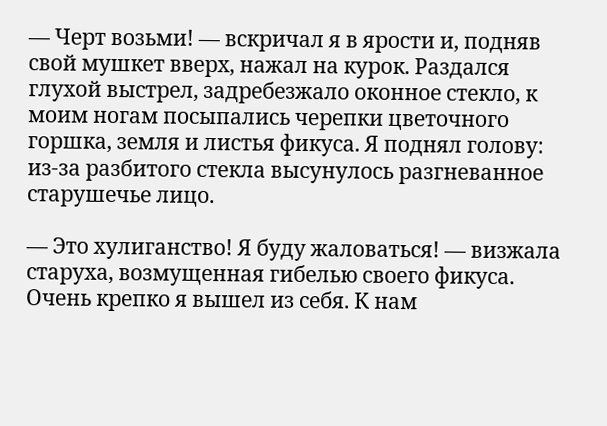— Черт возьми! — вскричал я в ярости и, подняв свой мушкет вверх, нажал на курок. Раздался глухой выстрел, задребезжало оконное стекло, к моим ногам посыпались черепки цветочного горшка, земля и листья фикуса. Я поднял голову: из-за разбитого стекла высунулось разгневанное старушечье лицо.

— Это хулиганство! Я буду жаловаться! — визжала старуха, возмущенная гибелью своего фикуса. Очень крепко я вышел из себя. К нам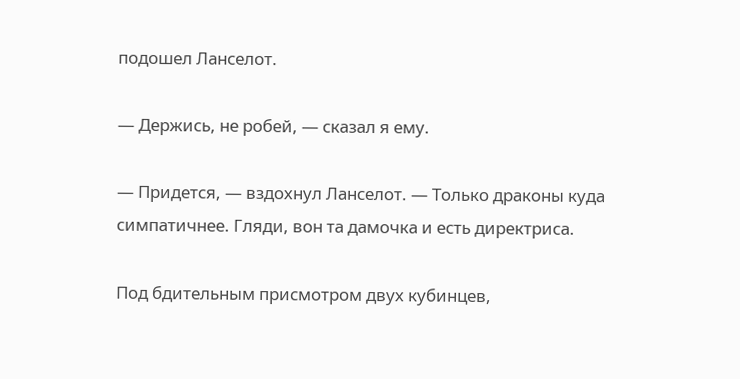подошел Ланселот.

— Держись, не робей, — сказал я ему.

— Придется, — вздохнул Ланселот. — Только драконы куда симпатичнее. Гляди, вон та дамочка и есть директриса.

Под бдительным присмотром двух кубинцев,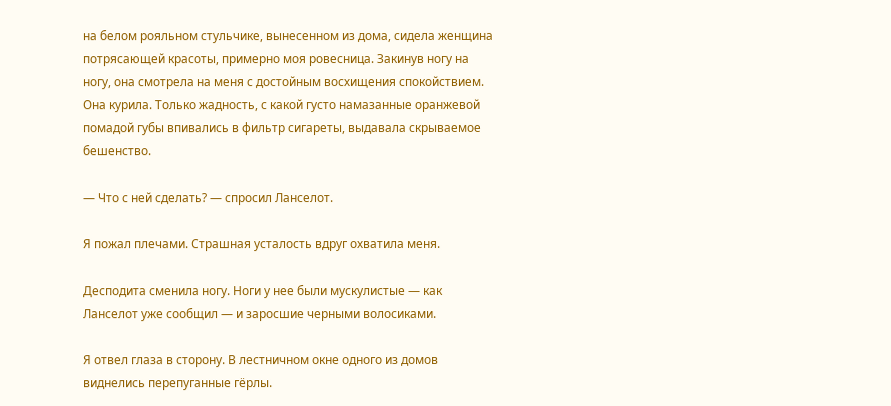на белом рояльном стульчике, вынесенном из дома, сидела женщина потрясающей красоты, примерно моя ровесница. Закинув ногу на ногу, она смотрела на меня с достойным восхищения спокойствием. Она курила. Только жадность, с какой густо намазанные оранжевой помадой губы впивались в фильтр сигареты, выдавала скрываемое бешенство.

— Что с ней сделать? — спросил Ланселот.

Я пожал плечами. Страшная усталость вдруг охватила меня.

Десподита сменила ногу. Ноги у нее были мускулистые — как Ланселот уже сообщил — и заросшие черными волосиками.

Я отвел глаза в сторону. В лестничном окне одного из домов виднелись перепуганные гёрлы.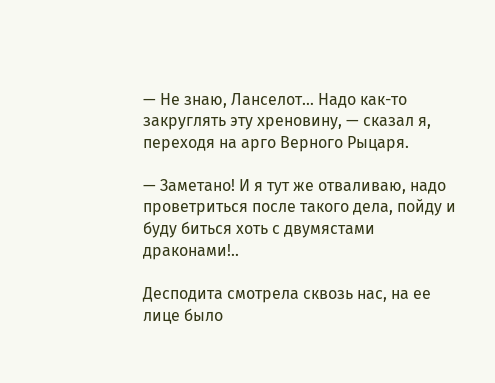— Не знаю, Ланселот… Надо как-то закруглять эту хреновину, — сказал я, переходя на арго Верного Рыцаря.

— Заметано! И я тут же отваливаю, надо проветриться после такого дела, пойду и буду биться хоть с двумястами драконами!..

Десподита смотрела сквозь нас, на ее лице было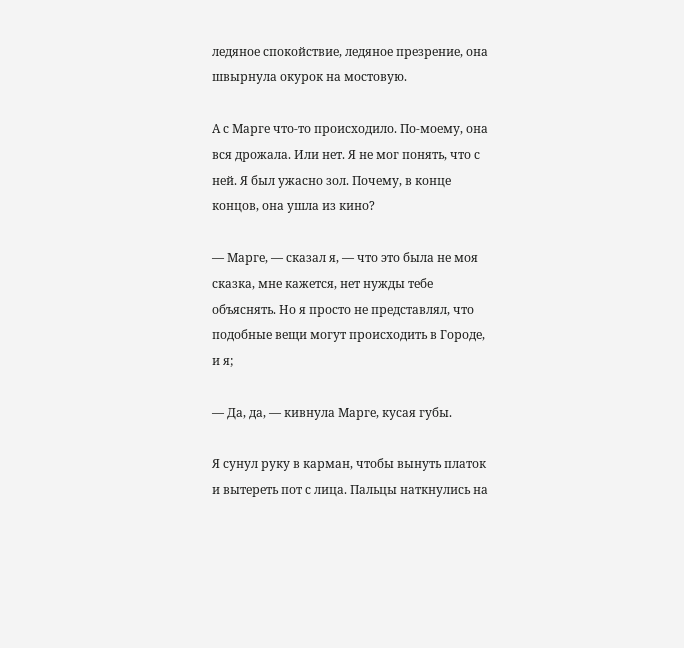ледяное спокойствие, ледяное презрение, она швырнула окурок на мостовую.

А с Марге что-то происходило. По-моему, она вся дрожала. Или нет. Я не мог понять, что с ней. Я был ужасно зол. Почему, в конце концов, она ушла из кино?

— Марге, — сказал я, — что это была не моя сказка, мне кажется, нет нужды тебе объяснять. Но я просто не представлял, что подобные вещи могут происходить в Городе, и я;

— Да, да, — кивнула Марге, кусая губы.

Я сунул руку в карман, чтобы вынуть платок и вытереть пот с лица. Пальцы наткнулись на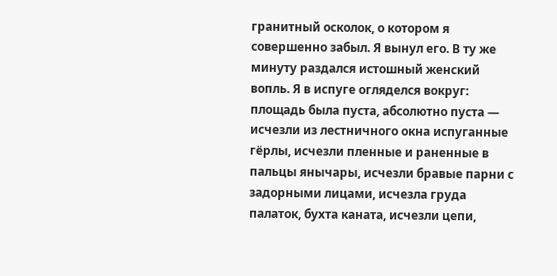гранитный осколок, о котором я совершенно забыл. Я вынул его. В ту же минуту раздался истошный женский вопль. Я в испуге огляделся вокруг: площадь была пуста, абсолютно пуста — исчезли из лестничного окна испуганные гёрлы, исчезли пленные и раненные в пальцы янычары, исчезли бравые парни с задорными лицами, исчезла груда палаток, бухта каната, исчезли цепи,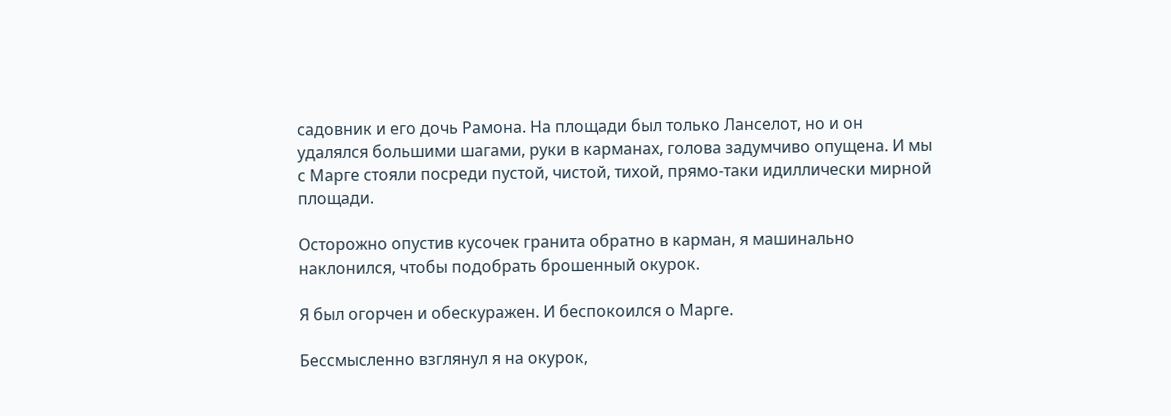садовник и его дочь Рамона. На площади был только Ланселот, но и он удалялся большими шагами, руки в карманах, голова задумчиво опущена. И мы с Марге стояли посреди пустой, чистой, тихой, прямо-таки идиллически мирной площади.

Осторожно опустив кусочек гранита обратно в карман, я машинально наклонился, чтобы подобрать брошенный окурок.

Я был огорчен и обескуражен. И беспокоился о Марге.

Бессмысленно взглянул я на окурок,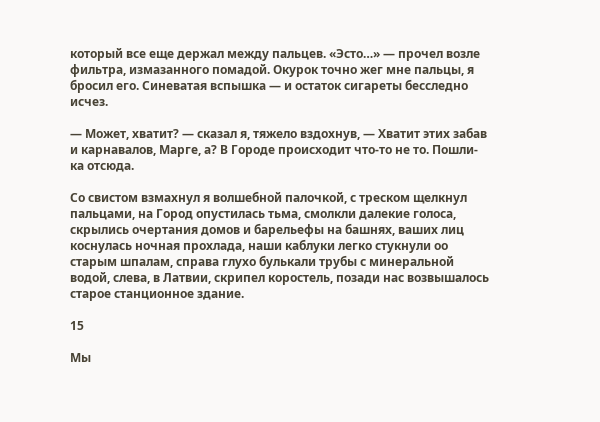который все еще держал между пальцев. «Эсто…» — прочел возле фильтра, измазанного помадой. Окурок точно жег мне пальцы, я бросил его. Синеватая вспышка — и остаток сигареты бесследно исчез.

— Может, хватит? — сказал я, тяжело вздохнув, — Хватит этих забав и карнавалов, Марге, а? В Городе происходит что-то не то. Пошли-ка отсюда.

Со свистом взмахнул я волшебной палочкой, с треском щелкнул пальцами, на Город опустилась тьма, смолкли далекие голоса, скрылись очертания домов и барельефы на башнях, ваших лиц коснулась ночная прохлада, наши каблуки легко стукнули оо старым шпалам, справа глухо булькали трубы с минеральной водой, слева, в Латвии, скрипел коростель, позади нас возвышалось старое станционное здание.

15

Мы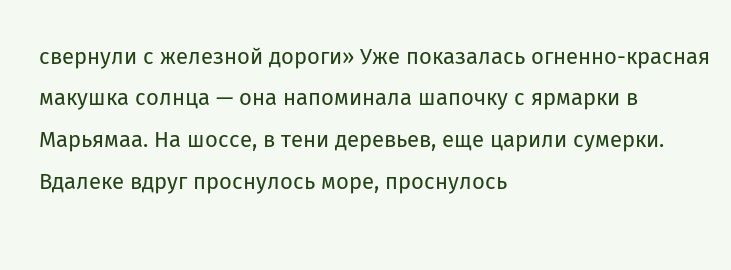свернули с железной дороги» Уже показалась огненно-красная макушка солнца — она напоминала шапочку с ярмарки в Марьямаа. На шоссе, в тени деревьев, еще царили сумерки. Вдалеке вдруг проснулось море, проснулось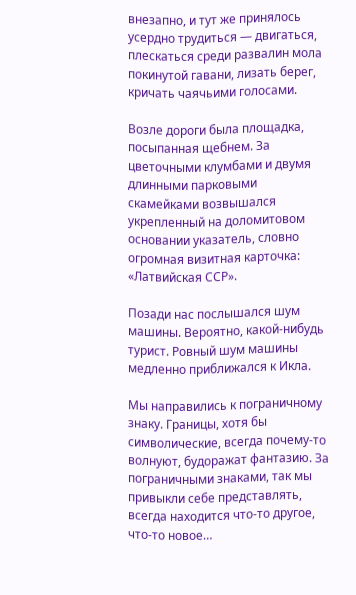внезапно, и тут же принялось усердно трудиться — двигаться, плескаться среди развалин мола покинутой гавани, лизать берег, кричать чаячьими голосами.

Возле дороги была площадка, посыпанная щебнем. За цветочными клумбами и двумя длинными парковыми скамейками возвышался укрепленный на доломитовом основании указатель, словно огромная визитная карточка: «Латвийская ССР».

Позади нас послышался шум машины. Вероятно, какой-нибудь турист. Ровный шум машины медленно приближался к Икла.

Мы направились к пограничному знаку. Границы, хотя бы символические, всегда почему-то волнуют, будоражат фантазию. За пограничными знаками, так мы привыкли себе представлять, всегда находится что-то другое, что-то новое…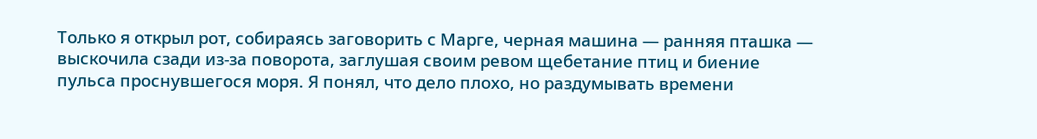Только я открыл рот, собираясь заговорить с Марге, черная машина — ранняя пташка — выскочила сзади из-за поворота, заглушая своим ревом щебетание птиц и биение пульса проснувшегося моря. Я понял, что дело плохо, но раздумывать времени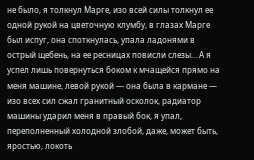не было, я толкнул Марге, изо всей силы толкнул ее одной рукой на цветочную клумбу, в глазах Марге был испуг, она споткнулась, упала ладонями в острый щебень, на ее ресницах повисли слезы… А я успел лишь повернуться боком к мчащейся прямо на меня машине, левой рукой — она была в кармане — изо всех сил сжал гранитный осколок, радиатор машины ударил меня в правый бок, я упал, переполненный холодной злобой, даже, может быть, яростью, локоть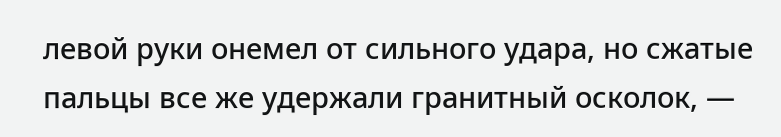левой руки онемел от сильного удара, но сжатые пальцы все же удержали гранитный осколок, —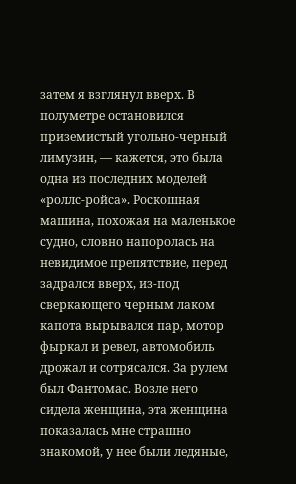затем я взглянул вверх. В полуметре остановился приземистый угольно-черный лимузин, — кажется, это была одна из последних моделей «роллс-ройса». Роскошная машина, похожая на маленькое судно, словно напоролась на невидимое препятствие, перед задрался вверх, из-под сверкающего черным лаком капота вырывался пар, мотор фыркал и ревел, автомобиль дрожал и сотрясался. За рулем был Фантомас. Возле него сидела женщина, эта женщина показалась мне страшно знакомой, у нее были ледяные,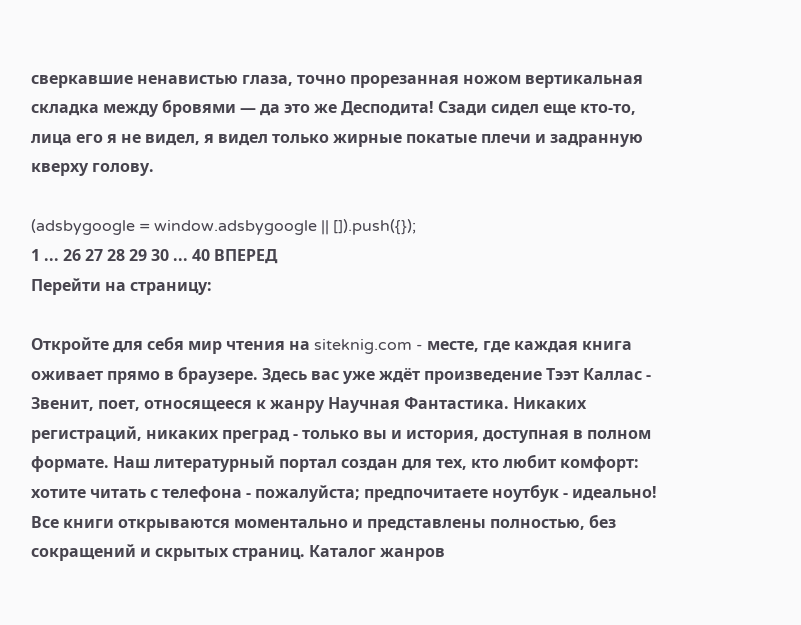сверкавшие ненавистью глаза, точно прорезанная ножом вертикальная складка между бровями — да это же Десподита! Сзади сидел еще кто-то, лица его я не видел, я видел только жирные покатые плечи и задранную кверху голову.

(adsbygoogle = window.adsbygoogle || []).push({});
1 ... 26 27 28 29 30 ... 40 ВПЕРЕД
Перейти на страницу:

Откройте для себя мир чтения на siteknig.com - месте, где каждая книга оживает прямо в браузере. Здесь вас уже ждёт произведение Тээт Каллас - Звенит, поет, относящееся к жанру Научная Фантастика. Никаких регистраций, никаких преград - только вы и история, доступная в полном формате. Наш литературный портал создан для тех, кто любит комфорт: хотите читать с телефона - пожалуйста; предпочитаете ноутбук - идеально! Все книги открываются моментально и представлены полностью, без сокращений и скрытых страниц. Каталог жанров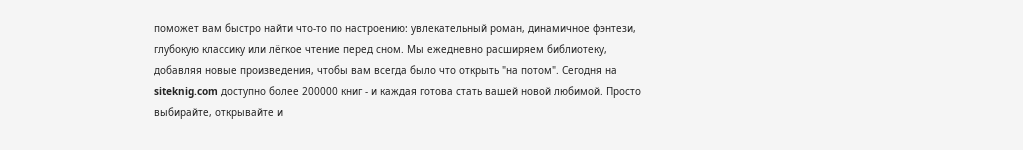поможет вам быстро найти что-то по настроению: увлекательный роман, динамичное фэнтези, глубокую классику или лёгкое чтение перед сном. Мы ежедневно расширяем библиотеку, добавляя новые произведения, чтобы вам всегда было что открыть "на потом". Сегодня на siteknig.com доступно более 200000 книг - и каждая готова стать вашей новой любимой. Просто выбирайте, открывайте и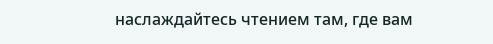наслаждайтесь чтением там, где вам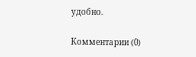удобно.

Комментарии (0)